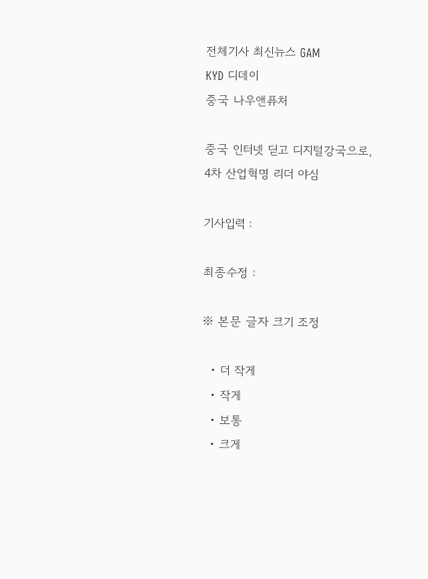전체기사 최신뉴스 GAM
KYD 디데이
중국 나우앤퓨처

중국 인터넷 딛고 디지털강국으로, 4차 산업혁명 리더 야심

기사입력 :

최종수정 :

※ 본문 글자 크기 조정

  • 더 작게
  • 작게
  • 보통
  • 크게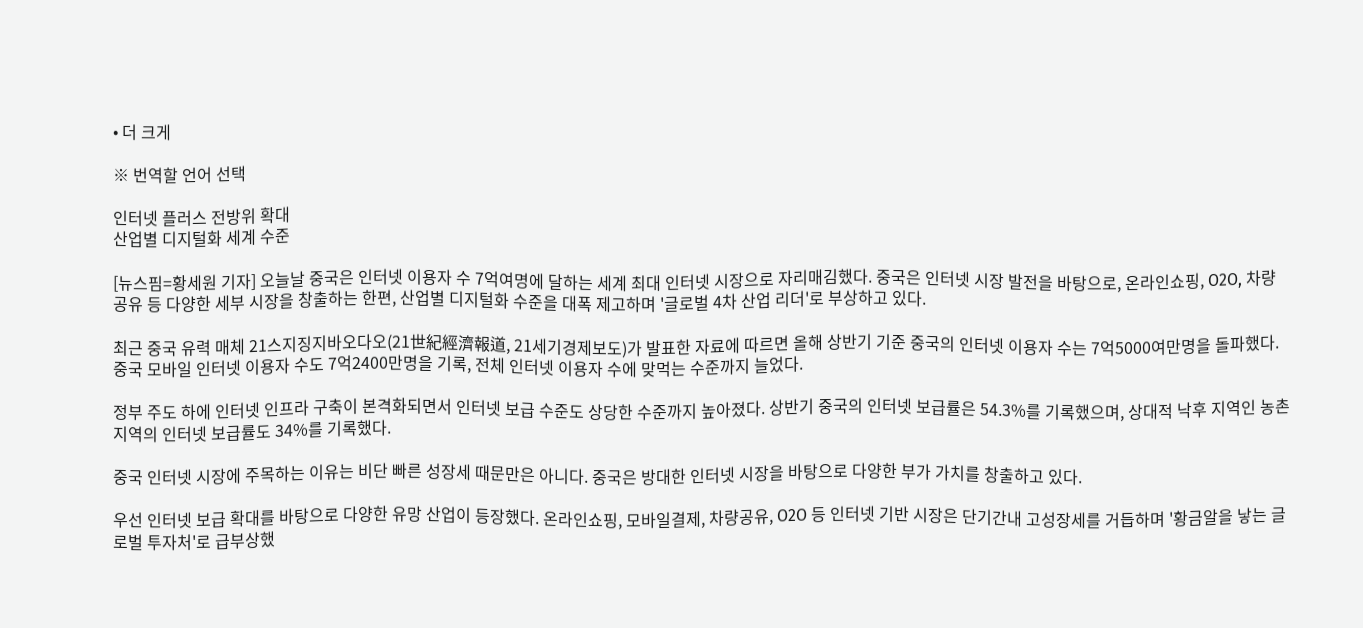• 더 크게

※ 번역할 언어 선택

인터넷 플러스 전방위 확대
산업별 디지털화 세계 수준

[뉴스핌=황세원 기자] 오늘날 중국은 인터넷 이용자 수 7억여명에 달하는 세계 최대 인터넷 시장으로 자리매김했다. 중국은 인터넷 시장 발전을 바탕으로, 온라인쇼핑, O2O, 차량 공유 등 다양한 세부 시장을 창출하는 한편, 산업별 디지털화 수준을 대폭 제고하며 '글로벌 4차 산업 리더'로 부상하고 있다.

최근 중국 유력 매체 21스지징지바오다오(21世紀經濟報道, 21세기경제보도)가 발표한 자료에 따르면 올해 상반기 기준 중국의 인터넷 이용자 수는 7억5000여만명을 돌파했다. 중국 모바일 인터넷 이용자 수도 7억2400만명을 기록, 전체 인터넷 이용자 수에 맞먹는 수준까지 늘었다.

정부 주도 하에 인터넷 인프라 구축이 본격화되면서 인터넷 보급 수준도 상당한 수준까지 높아졌다. 상반기 중국의 인터넷 보급률은 54.3%를 기록했으며, 상대적 낙후 지역인 농촌 지역의 인터넷 보급률도 34%를 기록했다.

중국 인터넷 시장에 주목하는 이유는 비단 빠른 성장세 때문만은 아니다. 중국은 방대한 인터넷 시장을 바탕으로 다양한 부가 가치를 창출하고 있다.

우선 인터넷 보급 확대를 바탕으로 다양한 유망 산업이 등장했다. 온라인쇼핑, 모바일결제, 차량공유, O2O 등 인터넷 기반 시장은 단기간내 고성장세를 거듭하며 '황금알을 낳는 글로벌 투자처'로 급부상했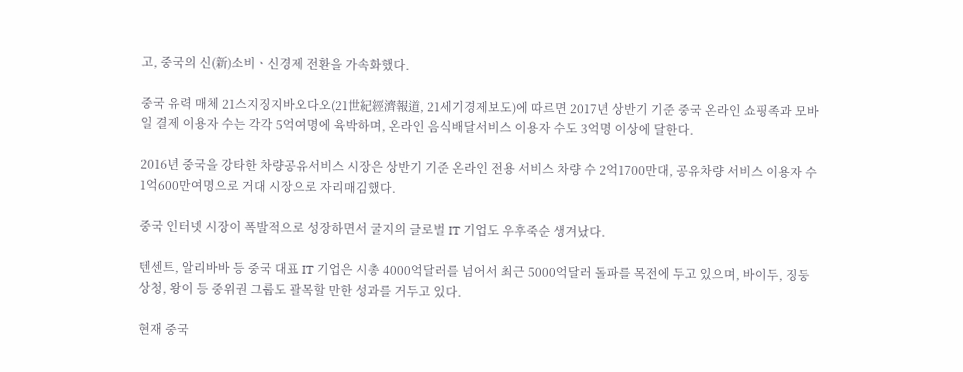고, 중국의 신(新)소비ㆍ신경제 전환을 가속화했다.

중국 유력 매체 21스지징지바오다오(21世紀經濟報道, 21세기경제보도)에 따르면 2017년 상반기 기준 중국 온라인 쇼핑족과 모바일 결제 이용자 수는 각각 5억여명에 육박하며, 온라인 음식배달서비스 이용자 수도 3억명 이상에 달한다.

2016년 중국을 강타한 차량공유서비스 시장은 상반기 기준 온라인 전용 서비스 차량 수 2억1700만대, 공유차량 서비스 이용자 수 1억600만여명으로 거대 시장으로 자리매김했다.

중국 인터넷 시장이 폭발적으로 성장하면서 굴지의 글로벌 IT 기업도 우후죽순 생겨났다.

텐센트, 알리바바 등 중국 대표 IT 기업은 시총 4000억달러를 넘어서 최근 5000억달러 돌파를 목전에 두고 있으며, 바이두, 징둥상청, 왕이 등 중위권 그룹도 괄목할 만한 성과를 거두고 있다.

현재 중국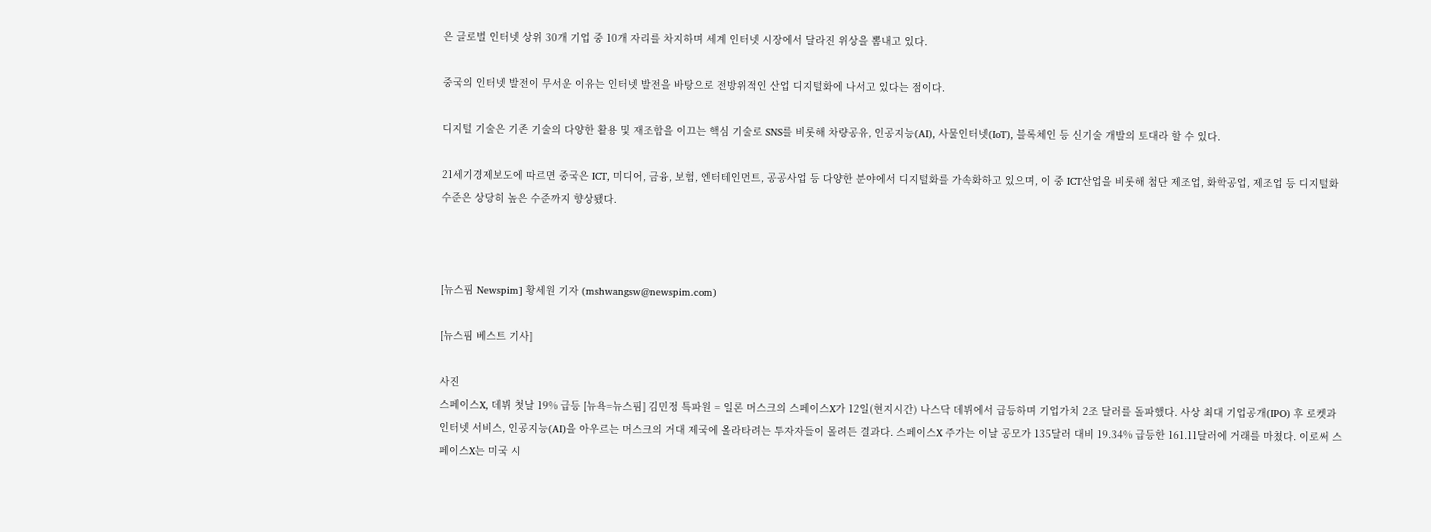은 글로벌 인터넷 상위 30개 기업 중 10개 자리를 차지하며 세계 인터넷 시장에서 달라진 위상을 뽐내고 있다.

중국의 인터넷 발전이 무서운 이유는 인터넷 발전을 바탕으로 전방위적인 산업 디지털화에 나서고 있다는 점이다.

디지털 기술은 기존 기술의 다양한 활용 및 재조합을 이끄는 핵심 기술로 SNS를 비롯해 차량공유, 인공지능(AI), 사물인터넷(IoT), 블록체인 등 신기술 개발의 토대라 할 수 있다.

21세기경제보도에 따르면 중국은 ICT, 미디어, 금융, 보험, 엔터테인먼트, 공공사업 등 다양한 분야에서 디지털화를 가속화하고 있으며, 이 중 ICT산업을 비롯해 첨단 제조업, 화학공업, 제조업 등 디지털화 수준은 상당히 높은 수준까지 향상됐다.



[뉴스핌 Newspim] 황세원 기자 (mshwangsw@newspim.com)

[뉴스핌 베스트 기사]

사진
스페이스X, 데뷔 첫날 19% 급등 [뉴욕=뉴스핌] 김민정 특파원 = 일론 머스크의 스페이스X가 12일(현지시간) 나스닥 데뷔에서 급등하며 기업가치 2조 달러를 돌파했다. 사상 최대 기업공개(IPO) 후 로켓과 인터넷 서비스, 인공지능(AI)을 아우르는 머스크의 거대 제국에 올라타려는 투자자들이 몰려든 결과다. 스페이스X 주가는 이날 공모가 135달러 대비 19.34% 급등한 161.11달러에 거래를 마쳤다. 이로써 스페이스X는 미국 시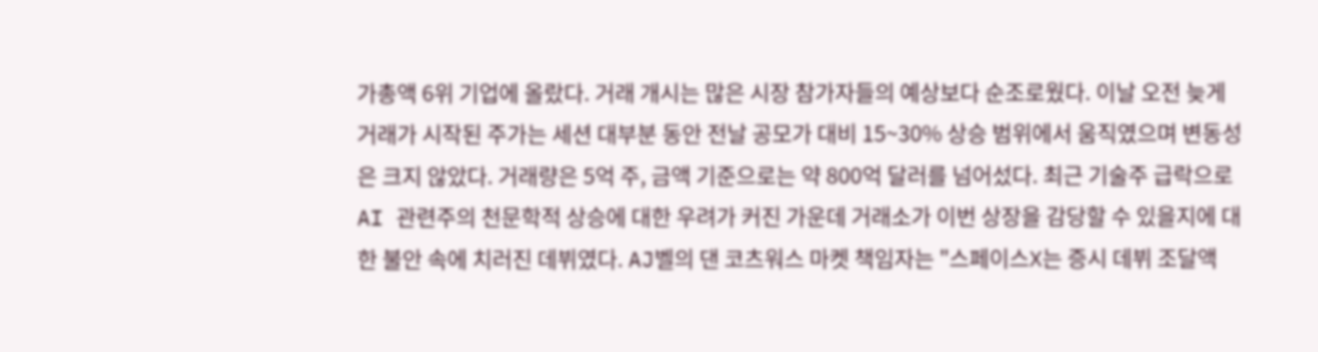가총액 6위 기업에 올랐다. 거래 개시는 많은 시장 참가자들의 예상보다 순조로웠다. 이날 오전 늦게 거래가 시작된 주가는 세션 대부분 동안 전날 공모가 대비 15~30% 상승 범위에서 움직였으며 변동성은 크지 않았다. 거래량은 5억 주, 금액 기준으로는 약 800억 달러를 넘어섰다. 최근 기술주 급락으로 AI 관련주의 천문학적 상승에 대한 우려가 커진 가운데 거래소가 이번 상장을 감당할 수 있을지에 대한 불안 속에 치러진 데뷔였다. AJ벨의 댄 코츠워스 마켓 책임자는 "스페이스X는 증시 데뷔 조달액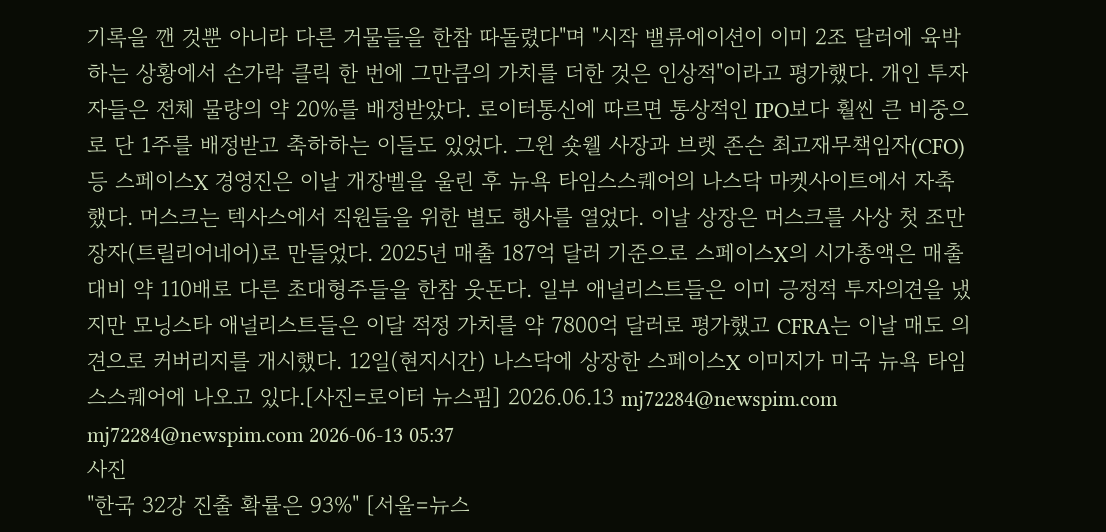기록을 깬 것뿐 아니라 다른 거물들을 한참 따돌렸다"며 "시작 밸류에이션이 이미 2조 달러에 육박하는 상황에서 손가락 클릭 한 번에 그만큼의 가치를 더한 것은 인상적"이라고 평가했다. 개인 투자자들은 전체 물량의 약 20%를 배정받았다. 로이터통신에 따르면 통상적인 IPO보다 훨씬 큰 비중으로 단 1주를 배정받고 축하하는 이들도 있었다. 그윈 숏웰 사장과 브렛 존슨 최고재무책임자(CFO) 등 스페이스X 경영진은 이날 개장벨을 울린 후 뉴욕 타임스스퀘어의 나스닥 마켓사이트에서 자축했다. 머스크는 텍사스에서 직원들을 위한 별도 행사를 열었다. 이날 상장은 머스크를 사상 첫 조만장자(트릴리어네어)로 만들었다. 2025년 매출 187억 달러 기준으로 스페이스X의 시가총액은 매출 대비 약 110배로 다른 초대형주들을 한참 웃돈다. 일부 애널리스트들은 이미 긍정적 투자의견을 냈지만 모닝스타 애널리스트들은 이달 적정 가치를 약 7800억 달러로 평가했고 CFRA는 이날 매도 의견으로 커버리지를 개시했다. 12일(현지시간) 나스닥에 상장한 스페이스X 이미지가 미국 뉴욕 타임스스퀘어에 나오고 있다.[사진=로이터 뉴스핌] 2026.06.13 mj72284@newspim.com   mj72284@newspim.com 2026-06-13 05:37
사진
"한국 32강 진출 확률은 93%" [서울=뉴스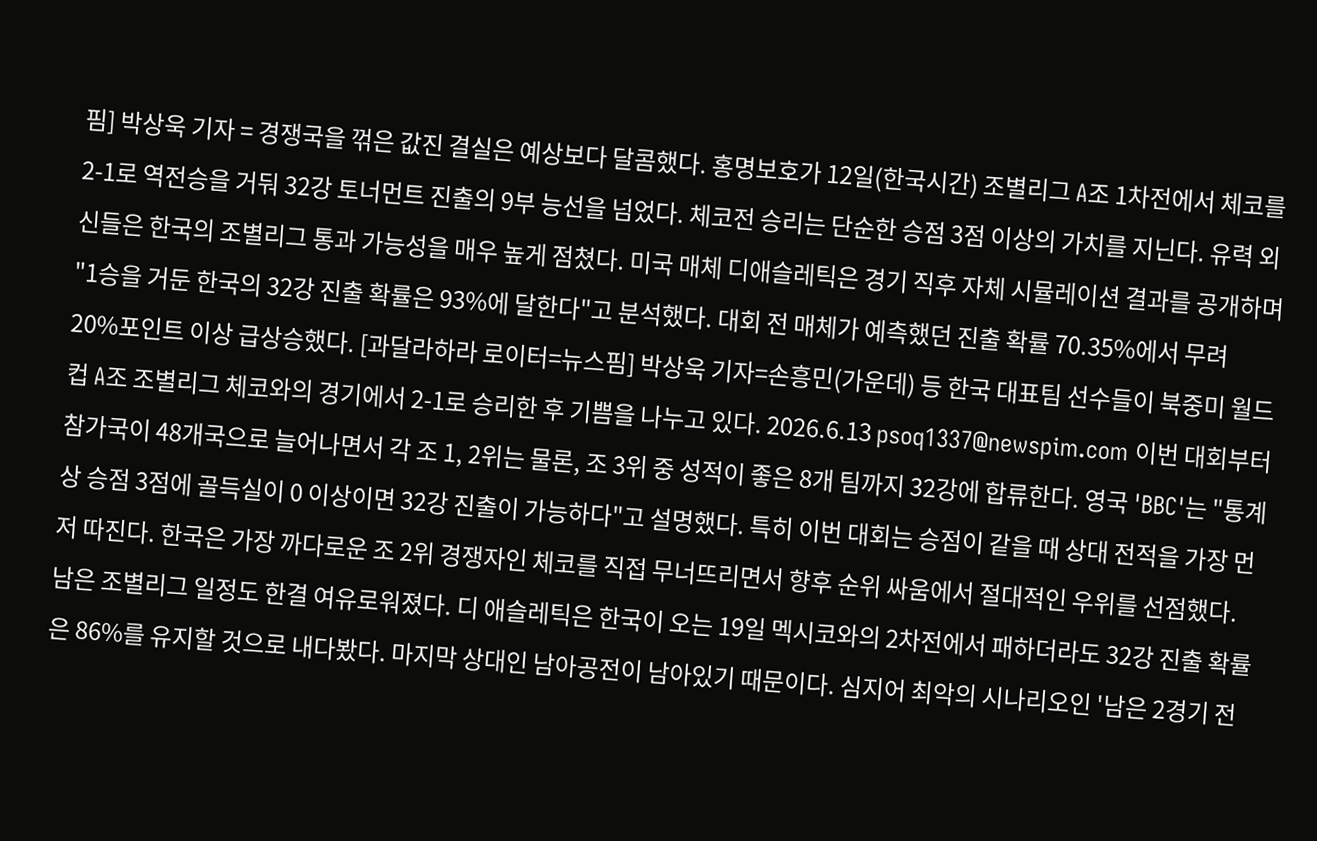핌] 박상욱 기자 = 경쟁국을 꺾은 값진 결실은 예상보다 달콤했다. 홍명보호가 12일(한국시간) 조별리그 A조 1차전에서 체코를 2-1로 역전승을 거둬 32강 토너먼트 진출의 9부 능선을 넘었다. 체코전 승리는 단순한 승점 3점 이상의 가치를 지닌다. 유력 외신들은 한국의 조별리그 통과 가능성을 매우 높게 점쳤다. 미국 매체 디애슬레틱은 경기 직후 자체 시뮬레이션 결과를 공개하며 "1승을 거둔 한국의 32강 진출 확률은 93%에 달한다"고 분석했다. 대회 전 매체가 예측했던 진출 확률 70.35%에서 무려 20%포인트 이상 급상승했다. [과달라하라 로이터=뉴스핌] 박상욱 기자=손흥민(가운데) 등 한국 대표팀 선수들이 북중미 월드컵 A조 조별리그 체코와의 경기에서 2-1로 승리한 후 기쁨을 나누고 있다. 2026.6.13 psoq1337@newspim.com 이번 대회부터 참가국이 48개국으로 늘어나면서 각 조 1, 2위는 물론, 조 3위 중 성적이 좋은 8개 팀까지 32강에 합류한다. 영국 'BBC'는 "통계상 승점 3점에 골득실이 0 이상이면 32강 진출이 가능하다"고 설명했다. 특히 이번 대회는 승점이 같을 때 상대 전적을 가장 먼저 따진다. 한국은 가장 까다로운 조 2위 경쟁자인 체코를 직접 무너뜨리면서 향후 순위 싸움에서 절대적인 우위를 선점했다. 남은 조별리그 일정도 한결 여유로워졌다. 디 애슬레틱은 한국이 오는 19일 멕시코와의 2차전에서 패하더라도 32강 진출 확률은 86%를 유지할 것으로 내다봤다. 마지막 상대인 남아공전이 남아있기 때문이다. 심지어 최악의 시나리오인 '남은 2경기 전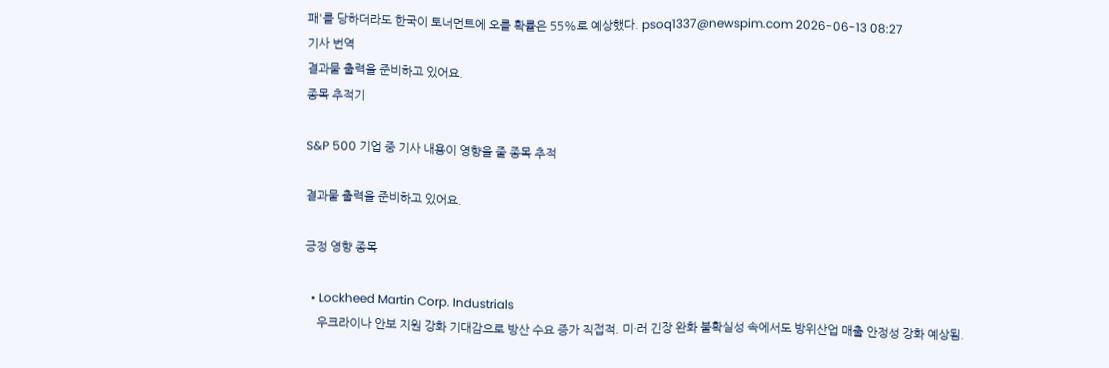패'를 당하더라도 한국이 토너먼트에 오를 확률은 55%로 예상했다. psoq1337@newspim.com 2026-06-13 08:27
기사 번역
결과물 출력을 준비하고 있어요.
종목 추적기

S&P 500 기업 중 기사 내용이 영향을 줄 종목 추적

결과물 출력을 준비하고 있어요.

긍정 영향 종목

  • Lockheed Martin Corp. Industrials
    우크라이나 안보 지원 강화 기대감으로 방산 수요 증가 직접적. 미·러 긴장 완화 불확실성 속에서도 방위산업 매출 안정성 강화 예상됨.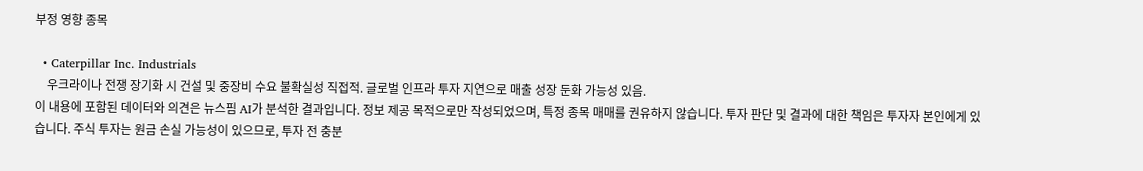부정 영향 종목

  • Caterpillar Inc. Industrials
    우크라이나 전쟁 장기화 시 건설 및 중장비 수요 불확실성 직접적. 글로벌 인프라 투자 지연으로 매출 성장 둔화 가능성 있음.
이 내용에 포함된 데이터와 의견은 뉴스핌 AI가 분석한 결과입니다. 정보 제공 목적으로만 작성되었으며, 특정 종목 매매를 권유하지 않습니다. 투자 판단 및 결과에 대한 책임은 투자자 본인에게 있습니다. 주식 투자는 원금 손실 가능성이 있으므로, 투자 전 충분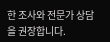한 조사와 전문가 상담을 권장합니다.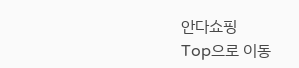안다쇼핑
Top으로 이동